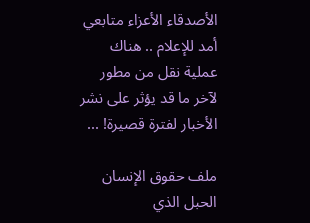الأصدقاء الأعزاء متابعي أمد للإعلام .. هناك عملية نقل من مطور لآخر ما قد يؤثر على نشر الأخبار لفترة قصيرة! ...

ملف حقوق الإنسان الحبل الذي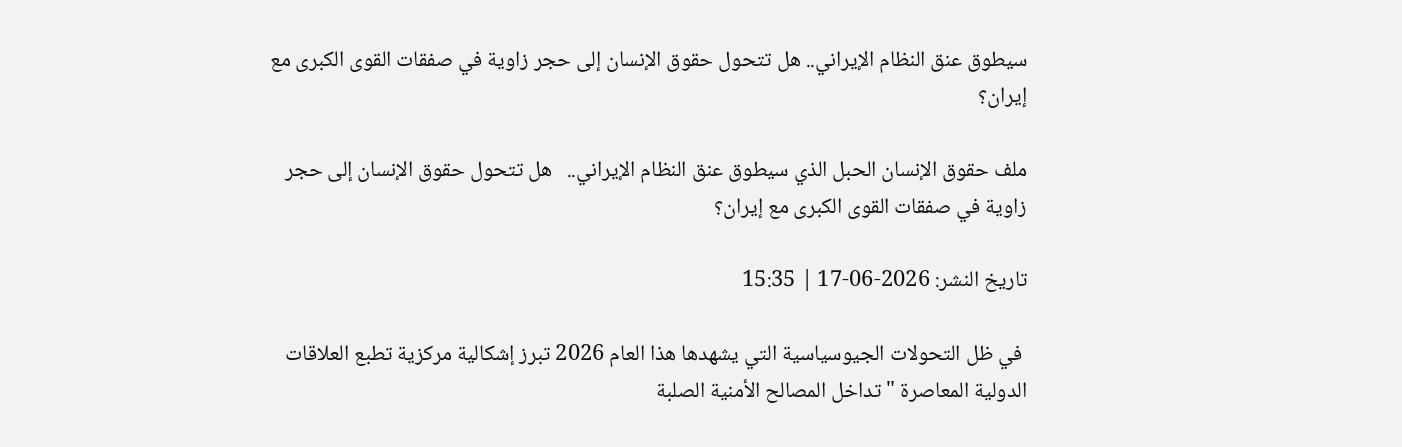سيطوق عنق النظام الإيراني.. هل تتحول حقوق الإنسان إلى حجر زاوية في صفقات القوى الكبرى مع إيران؟

ملف حقوق الإنسان الحبل الذي سيطوق عنق النظام الإيراني..   هل تتحول حقوق الإنسان إلى حجر زاوية في صفقات القوى الكبرى مع إيران؟

تاريخ النشر: 2026-06-17 | 15:35

 في ظل التحولات الجيوسياسية التي يشهدها هذا العام 2026 تبرز إشكالية مركزية تطبع العلاقات الدولية المعاصرة "تداخل المصالح الأمنية الصلبة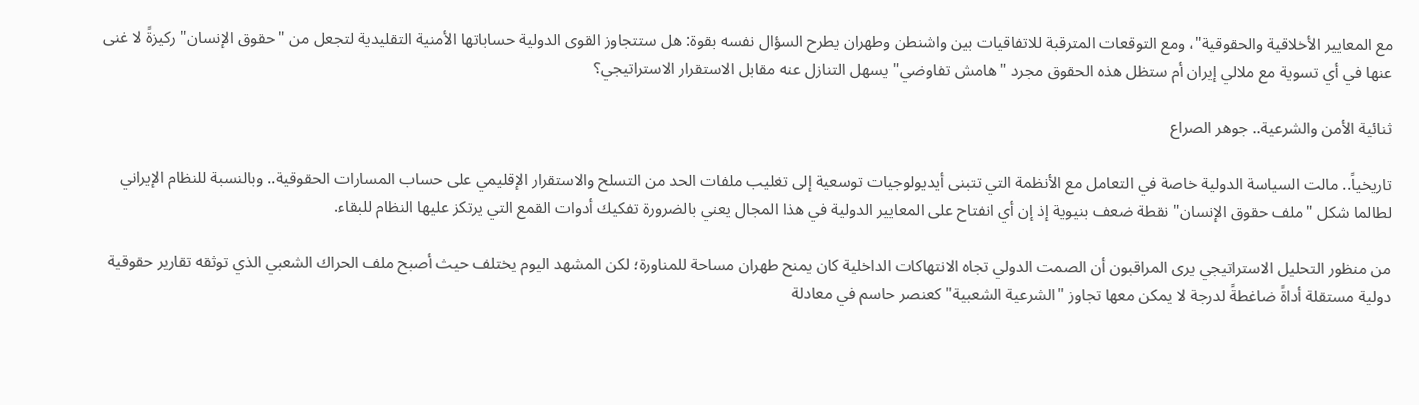مع المعايير الأخلاقية والحقوقية"، ومع التوقعات المترقبة للاتفاقيات بين واشنطن وطهران يطرح السؤال نفسه بقوة: هل ستتجاوز القوى الدولية حساباتها الأمنية التقليدية لتجعل من "حقوق الإنسان" ركيزةً لا غنى عنها في أي تسوية مع ملالي إيران أم ستظل هذه الحقوق مجرد "هامش تفاوضي" يسهل التنازل عنه مقابل الاستقرار الاستراتيجي؟

ثنائية الأمن والشرعية.. جوهر الصراع

تاريخياً.. مالت السياسة الدولية خاصة في التعامل مع الأنظمة التي تتبنى أيديولوجيات توسعية إلى تغليب ملفات الحد من التسلح والاستقرار الإقليمي على حساب المسارات الحقوقية.. وبالنسبة للنظام الإيراني لطالما شكل "ملف حقوق الإنسان" نقطة ضعف بنيوية إذ إن أي انفتاح على المعايير الدولية في هذا المجال يعني بالضرورة تفكيك أدوات القمع التي يرتكز عليها النظام للبقاء.

من منظور التحليل الاستراتيجي يرى المراقبون أن الصمت الدولي تجاه الانتهاكات الداخلية كان يمنح طهران مساحة للمناورة؛ لكن المشهد اليوم يختلف حيث أصبح ملف الحراك الشعبي الذي توثقه تقارير حقوقية دولية مستقلة أداةً ضاغطةً لدرجة لا يمكن معها تجاوز "الشرعية الشعبية" كعنصر حاسم في معادلة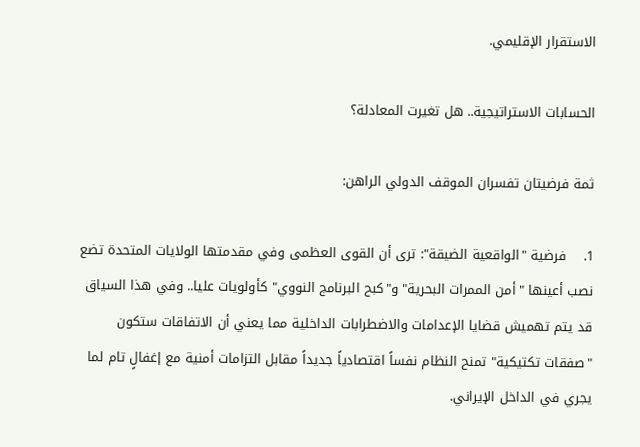الاستقرار الإقليمي.

الحسابات الاستراتيجية.. هل تغيرت المعادلة؟

ثمة فرضيتان تفسران الموقف الدولي الراهن:

1.    فرضية "الواقعية الضيقة": ترى أن القوى العظمى وفي مقدمتها الولايات المتحدة تضع نصب أعينها "أمن الممرات البحرية" و"كبح البرنامج النووي" كأولويات عليا.. وفي هذا السياق قد يتم تهميش قضايا الإعدامات والاضطرابات الداخلية مما يعني أن الاتفاقات ستكون "صفقات تكتيكية" تمنح النظام نفساً اقتصادياً جديداً مقابل التزامات أمنية مع إغفالٍ تام لما يجري في الداخل الإيراني.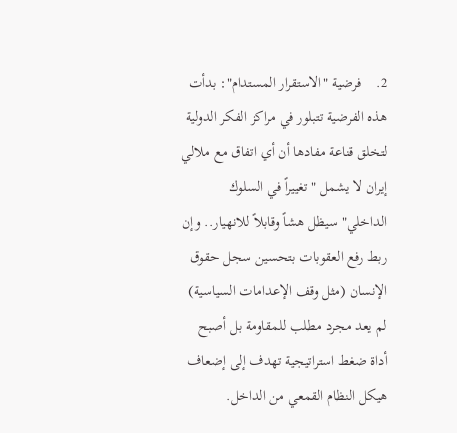2.    فرضية "الاستقرار المستدام": بدأت هذه الفرضية تتبلور في مراكز الفكر الدولية لتخلق قناعة مفادها أن أي اتفاق مع ملالي إيران لا يشمل "تغييراً في السلوك الداخلي" سيظل هشاً وقابلاً للانهيار.. وإن ربط رفع العقوبات بتحسين سجل حقوق الإنسان (مثل وقف الإعدامات السياسية) لم يعد مجرد مطلب للمقاومة بل أصبح أداة ضغط استراتيجية تهدف إلى إضعاف هيكل النظام القمعي من الداخل.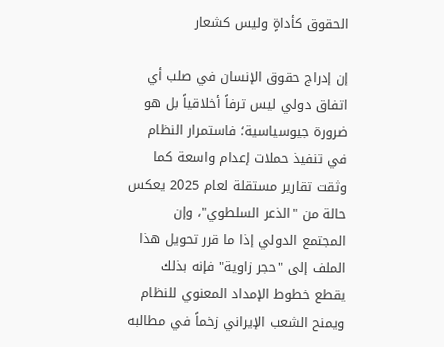الحقوق كأداةٍ وليس كشعار

إن إدراج حقوق الإنسان في صلب أي اتفاق دولي ليس ترفاً أخلاقياً بل هو ضرورة جيوسياسية؛ فاستمرار النظام في تنفيذ حملات إعدام واسعة كما وثقت تقارير مستقلة لعام 2025 يعكس حالة من "الذعر السلطوي"، وإن المجتمع الدولي إذا ما قرر تحويل هذا الملف إلى "حجر زاوية" فإنه بذلك يقطع خطوط الإمداد المعنوي للنظام ويمنح الشعب الإيراني زخماً في مطالبه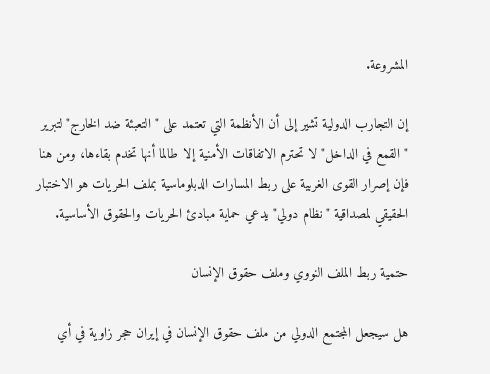المشروعة.

إن التجارب الدولية تشير إلى أن الأنظمة التي تعتمد على "التعبئة ضد الخارج" لتبرير "القمع في الداخل" لا تحترم الاتفاقات الأمنية إلا طالما أنها تخدم بقاءها، ومن هنا فإن إصرار القوى الغربية على ربط المسارات الدبلوماسية بملف الحريات هو الاختبار الحقيقي لمصداقية "نظام دولي" يدعي حماية مبادئ الحريات والحقوق الأساسية.

حتمية ربط الملف النووي وملف حقوق الإنسان

هل سيجعل المجتمع الدولي من ملف حقوق الإنسان في إيران حجر زاوية في أي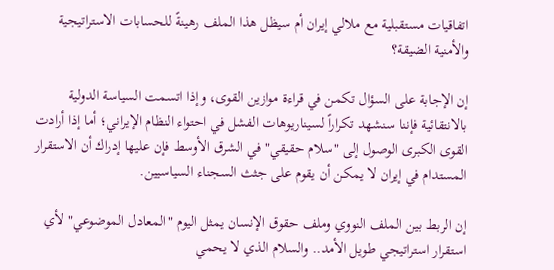اتفاقيات مستقبلية مع ملالي إيران أم سيظل هذا الملف رهينةً للحسابات الاستراتيجية والأمنية الضيقة؟

إن الإجابة على السؤال تكمن في قراءة موازين القوى، وإذا اتسمت السياسة الدولية بالانتقائية فإننا سنشهد تكراراً لسيناريوهات الفشل في احتواء النظام الإيراني؛ أما إذا أرادت القوى الكبرى الوصول إلى "سلام حقيقي" في الشرق الأوسط فإن عليها إدراك أن الاستقرار المستدام في إيران لا يمكن أن يقوم على جثث السجناء السياسيين.

إن الربط بين الملف النووي وملف حقوق الإنسان يمثل اليوم "المعادل الموضوعي" لأي استقرار استراتيجي طويل الأمد.. والسلام الذي لا يحمي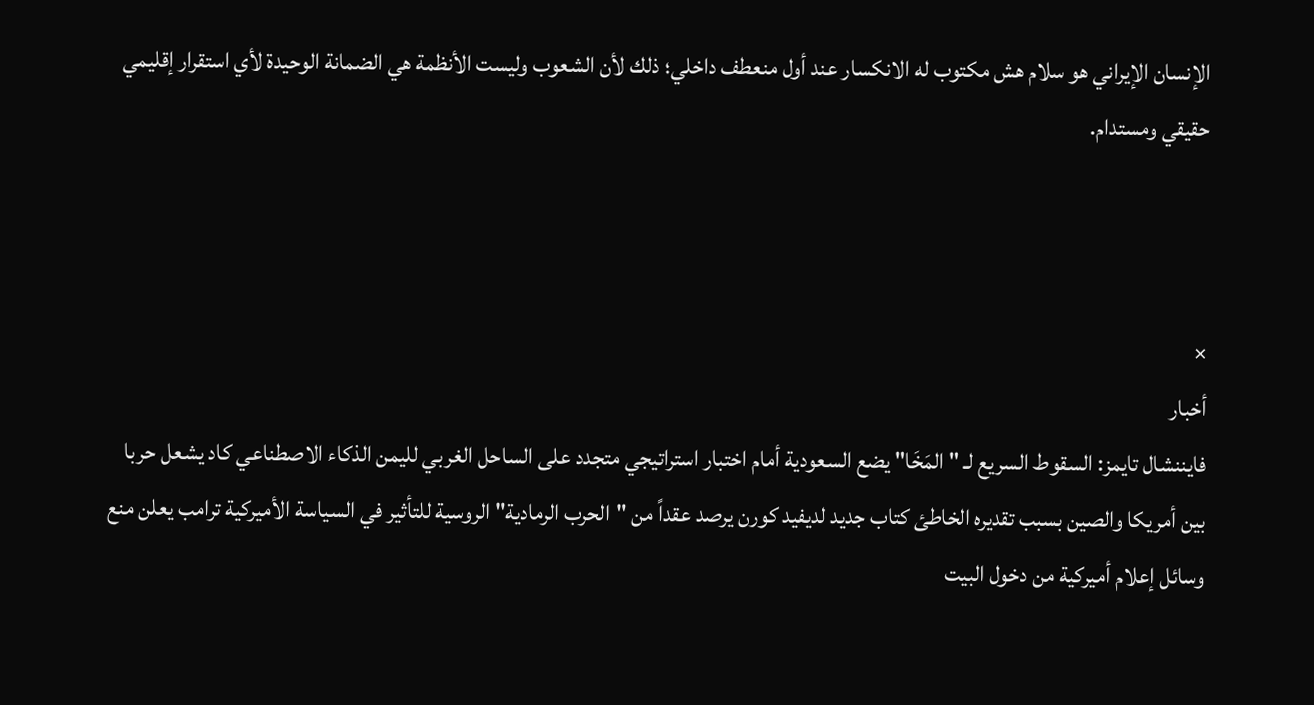الإنسان الإيراني هو سلام هش مكتوب له الانكسار عند أول منعطف داخلي؛ ذلك لأن الشعوب وليست الأنظمة هي الضمانة الوحيدة لأي استقرار إقليمي حقيقي ومستدام.



×
أخبار
فايننشال تايمز: السقوط السريع لـ "المَخَا" يضع السعودية أمام اختبار استراتيجي متجدد على الساحل الغربي لليمن الذكاء الاصطناعي كاد يشعل حربا بين أمريكا والصين بسبب تقديره الخاطئ كتاب جديد لديفيد كورن يرصد عقداً من "الحرب الرمادية" الروسية للتأثير في السياسة الأميركية ترامب يعلن منع وسائل إعلام أميركية من دخول البيت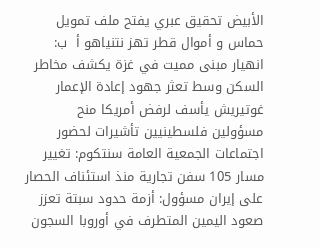الأبيض تحقيق عبري يفتح ملف تمويل حماس و أموال قطر تهز نتنياهو أ  ب: انهيار مبنى مميت في غزة يكشف مخاطر السكن وسط تعثر جهود إعادة الإعمار غوتيريش يأسف لرفض أمريكا منح مسؤولين فلسطينيين تأشيرات لحضور اجتماعات الجمعية العامة سنتكوم: تغيير مسار 105 سفن تجارية منذ استئناف الحصار على إيران مسؤول: أزمة حدود سبتة تعزز صعود اليمين المتطرف في أوروبا السجون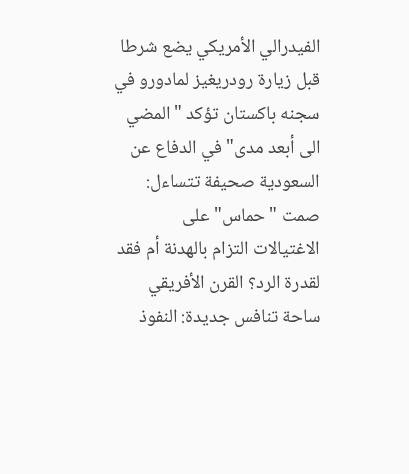الفيدرالي الأمريكي يضع شرطا قبل زيارة رودريغيز لمادورو في سجنه باكستان تؤكد "المضي الى أبعد مدى" في الدفاع عن السعودية صحيفة تتساءل: صمت "حماس" على الاغتيالات التزام بالهدنة أم فقد لقدرة الرد؟ القرن الأفريقي ساحة تنافس جديدة: النفوذ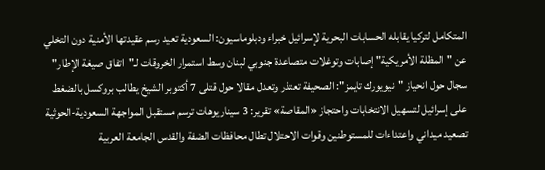المتكامل لتركيا يقابله الحسابات البحرية لإسرائيل خبراء ودبلوماسيون: السعودية تعيد رسم عقيدتها الأمنية دون التخلي عن "المظلة الأمريكية" إصابات وتوغلات متصاعدة جنوبي لبنان وسط استمرار الخروقات لـ"اتفاق صيغة الإطار" سجال حول انحياز "نيويورك تايمز": الصحيفة تعتذر وتعدل مقالا حول قتلى 7 أكتوبر الشيخ يطالب بروكسل بالضغط على إسرائيل لتسهيل الانتخابات واحتجاز «المقاصة» تقرير: 3 سيناريوهات ترسم مستقبل المواجهة السعودية-الحوثية تصعيد ميداني واعتداءات للمستوطنين وقوات الاحتلال تطال محافظات الضفة والقدس الجامعة العربية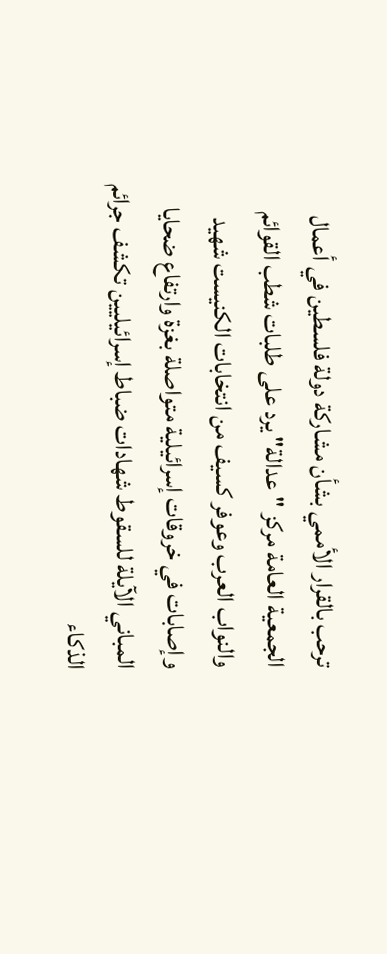ترحب بالقرار الأممي بشأن مشاركة دولة فلسطين في أعمال الجمعية العامة مركز "عدالة" يرد على طلبات شطب القوائم والنواب العرب وعوفر كسيف من انتخابات الكنيست شهيد وإصابات في خروقات إسرائيلية متواصلة بغزة وارتفاع ضحايا المباني الآيلة للسقوط شهادات ضباط إسرائيليين تكشف جرائم الذكاء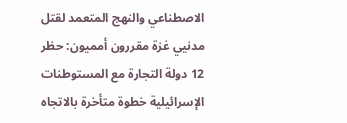الاصطناعي والنهج المتعمد لقتل مدنيي غزة مقررون أمميون: حظر 12 دولة التجارة مع المستوطنات الإسرائيلية خطوة متأخرة بالاتجاه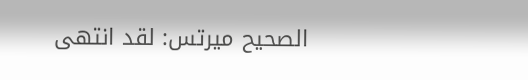الصحيح ميرتس: لقد انتهى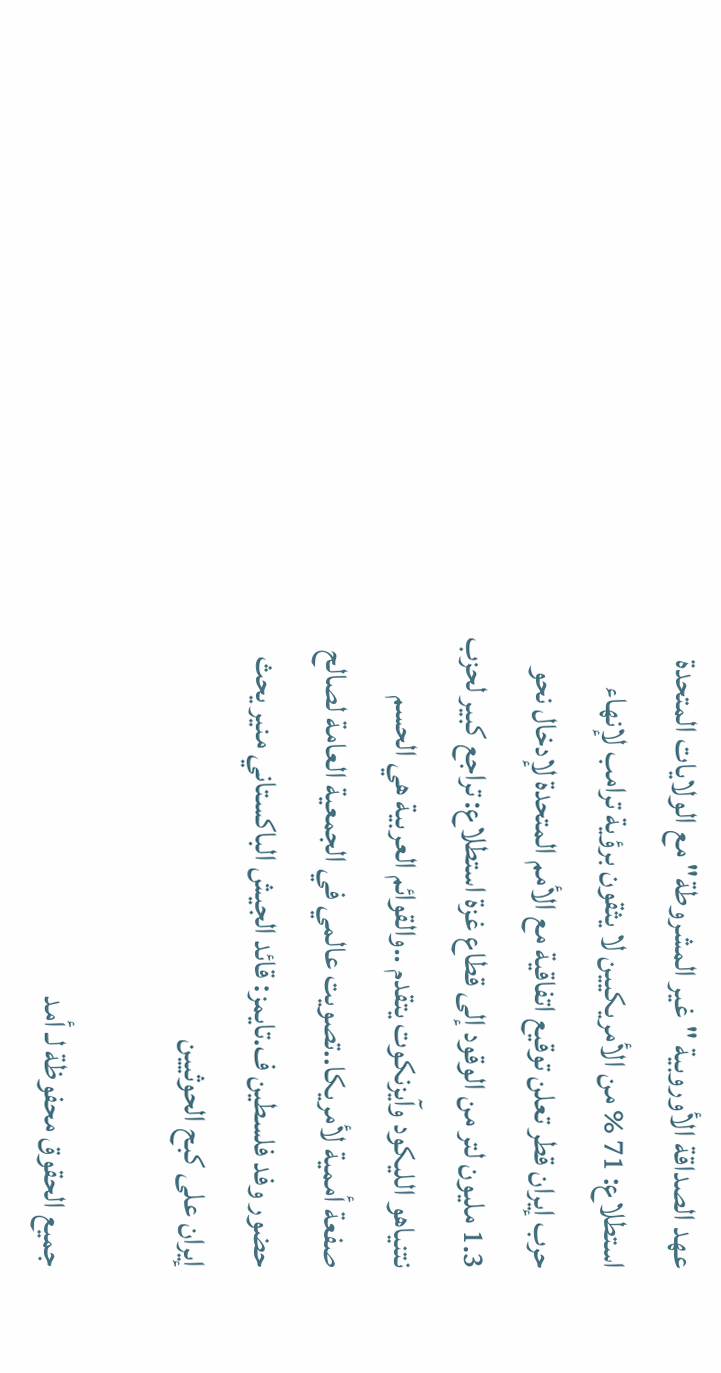عهد الصداقة الأوروبية "غير المشروطة" مع الولايات المتحدة استطلاع: 71 % من الأمريكيين لا يثقون برؤية ترامب لإنهاء حرب إيران قطر تعلن توقيع اتفاقية مع الأمم المتحدة لإدخال نحو 1.3 مليون لتر من الوقود إلى قطاع غزة استطلاع: تراجع كبير لحزب نتنياهو الليكود وآيزنكوت يتقدم ..والقوائم العربية هي الحسم صفعة أممية لأمريكا..تصويت عالمي في الجمعية العامة لصالح حضور وفد فلسطين ف.تايمز: قائد الجيش الباكستاني منير يحث إيران على كبح الحوثيين

جميع الحقوق محفوظة لـ أمد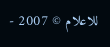للاعلام © 2007 -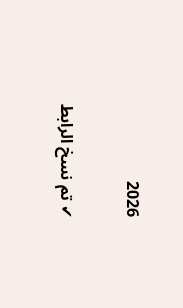2026

✔ تم نسخ الرابط